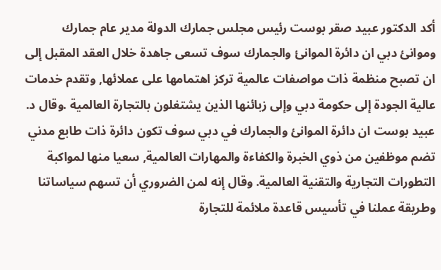أكد الدكتور عبيد صقر بوست رئيس مجلس جمارك الدولة مدير عام جمارك وموانئ دبي ان دائرة الموانئ والجمارك سوف تسعى جاهدة خلال العقد المقبل إلى ان تصبح منظمة ذات مواصفات عالمية تركز اهتمامها على عملائها, وتقدم خدمات عالية الجودة إلى حكومة دبي وإلى زبائنها الذين يشتغلون بالتجارة العالمية .وقال د. عبيد بوست ان دائرة الموانئ والجمارك في دبي سوف تكون دائرة ذات طابع مدني تضم موظفين من ذوي الخبرة والكفاءة والمهارات العالمية, سعيا منها لمواكبة التطورات التجارية والتقنية العالمية. وقال إنه لمن الضروري أن تسهم سياساتنا وطريقة عملنا في تأسيس قاعدة ملائمة للتجارة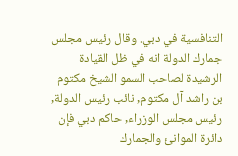التنافسية في دبي. وقال رئيس مجلس جمارك الدولة انه في ظل القيادة الرشيدة لصاحب السمو الشيخ مكتوم بن راشد آل مكتوم, نائب رئيس الدولة, رئيس مجلس الوزراء, حاكم دبي فإن دائرة الموانئ والجمارك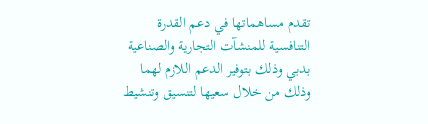تقدم مساهماتها في دعم القدرة التنافسية للمنشآت التجارية والصناعية بدبي وذلك بتوفير الدعم اللازم لهما وذلك من خلال سعيها لتنسيق وتنشيط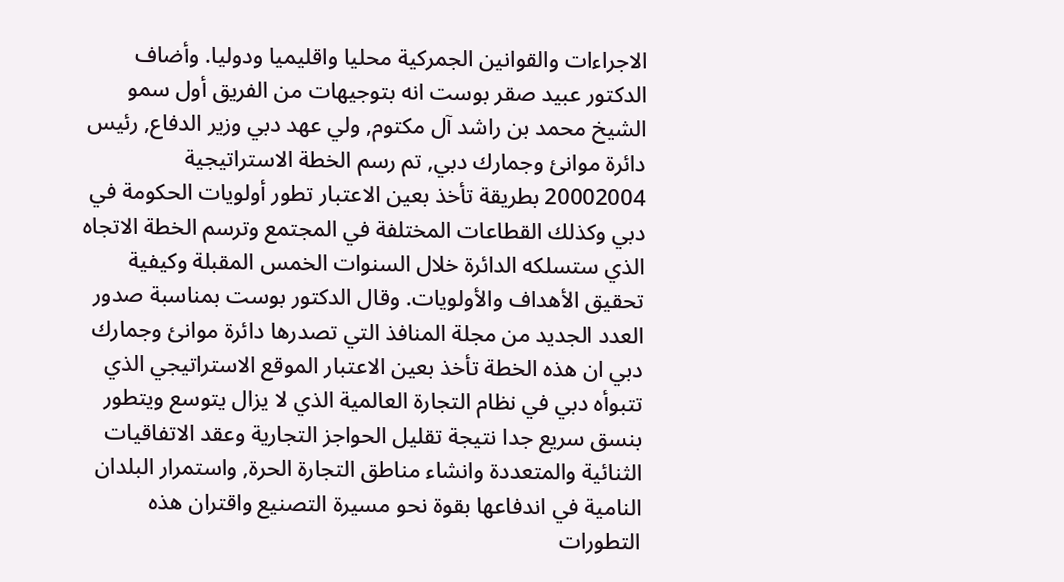الاجراءات والقوانين الجمركية محليا واقليميا ودوليا. وأضاف الدكتور عبيد صقر بوست انه بتوجيهات من الفريق أول سمو الشيخ محمد بن راشد آل مكتوم, ولي عهد دبي وزير الدفاع, رئيس دائرة موانئ وجمارك دبي, تم رسم الخطة الاستراتيجية 20002004 بطريقة تأخذ بعين الاعتبار تطور أولويات الحكومة في دبي وكذلك القطاعات المختلفة في المجتمع وترسم الخطة الاتجاه الذي ستسلكه الدائرة خلال السنوات الخمس المقبلة وكيفية تحقيق الأهداف والأولويات. وقال الدكتور بوست بمناسبة صدور العدد الجديد من مجلة المنافذ التي تصدرها دائرة موانئ وجمارك دبي ان هذه الخطة تأخذ بعين الاعتبار الموقع الاستراتيجي الذي تتبوأه دبي في نظام التجارة العالمية الذي لا يزال يتوسع ويتطور بنسق سريع جدا نتيجة تقليل الحواجز التجارية وعقد الاتفاقيات الثنائية والمتعددة وانشاء مناطق التجارة الحرة, واستمرار البلدان النامية في اندفاعها بقوة نحو مسيرة التصنيع واقتران هذه التطورات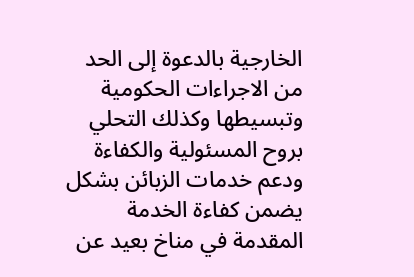الخارجية بالدعوة إلى الحد من الاجراءات الحكومية وتبسيطها وكذلك التحلي بروح المسئولية والكفاءة ودعم خدمات الزبائن بشكل يضمن كفاءة الخدمة المقدمة في مناخ بعيد عن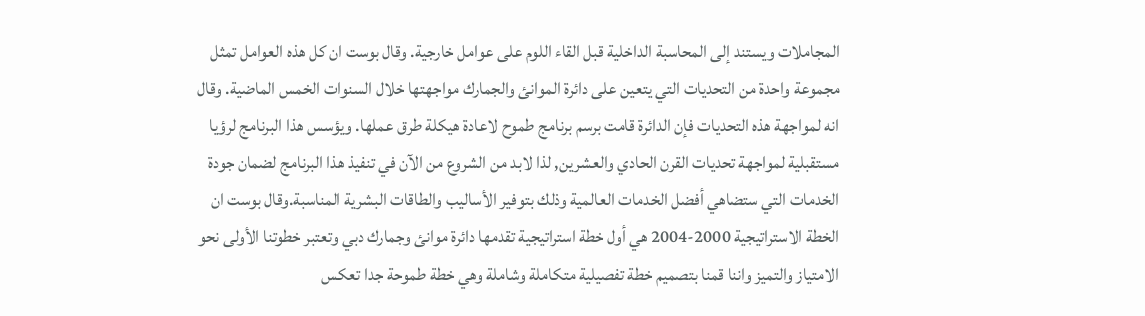المجاملات ويستند إلى المحاسبة الداخلية قبل القاء اللوم على عوامل خارجية. وقال بوست ان كل هذه العوامل تمثل مجموعة واحدة من التحديات التي يتعين على دائرة الموانئ والجمارك مواجهتها خلال السنوات الخمس الماضية. وقال انه لمواجهة هذه التحديات فإن الدائرة قامت برسم برنامج طموح لاعادة هيكلة طرق عملها. ويؤسس هذا البرنامج لرؤيا مستقبلية لمواجهة تحديات القرن الحادي والعشرين, لذا لابد من الشروع من الآن في تنفيذ هذا البرنامج لضمان جودة الخدمات التي ستضاهي أفضل الخدمات العالمية وذلك بتوفير الأساليب والطاقات البشرية المناسبة.وقال بوست ان الخطة الاستراتيجية 2000-2004 هي أول خطة استراتيجية تقدمها دائرة موانئ وجمارك دبي وتعتبر خطوتنا الأولى نحو الامتياز والتميز واننا قمنا بتصميم خطة تفصيلية متكاملة وشاملة وهي خطة طموحة جدا تعكس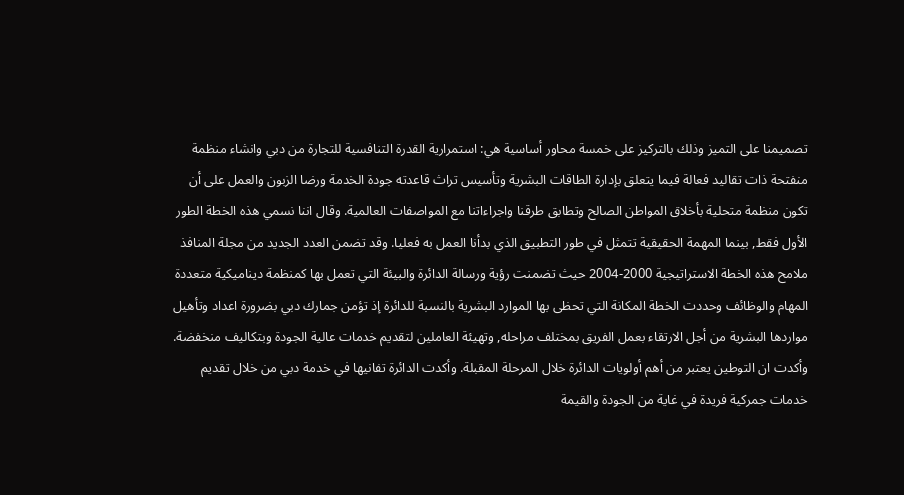تصميمنا على التميز وذلك بالتركيز على خمسة محاور أساسية هي: استمرارية القدرة التنافسية للتجارة من دبي وانشاء منظمة منفتحة ذات تقاليد فعالة فيما يتعلق بإدارة الطاقات البشرية وتأسيس تراث قاعدته جودة الخدمة ورضا الزبون والعمل على أن تكون منظمة متحلية بأخلاق المواطن الصالح وتطابق طرقنا واجراءاتنا مع المواصفات العالمية. وقال اننا نسمي هذه الخطة الطور الأول فقط, بينما المهمة الحقيقية تتمثل في طور التطبيق الذي بدأنا العمل به فعليا. وقد تضمن العدد الجديد من مجلة المنافذ ملامح هذه الخطة الاستراتيجية 2000-2004 حيث تضمنت رؤية ورسالة الدائرة والبيئة التي تعمل بها كمنظمة ديناميكية متعددة المهام والوظائف وحددت الخطة المكانة التي تحظى بها الموارد البشرية بالنسبة للدائرة إذ تؤمن جمارك دبي بضرورة اعداد وتأهيل مواردها البشرية من أجل الارتقاء بعمل الفريق بمختلف مراحله, وتهيئة العاملين لتقديم خدمات عالية الجودة وبتكاليف منخفضة. وأكدت ان التوطين يعتبر من أهم أولويات الدائرة خلال المرحلة المقبلة. وأكدت الدائرة تفانيها في خدمة دبي من خلال تقديم خدمات جمركية فريدة في غاية من الجودة والقيمة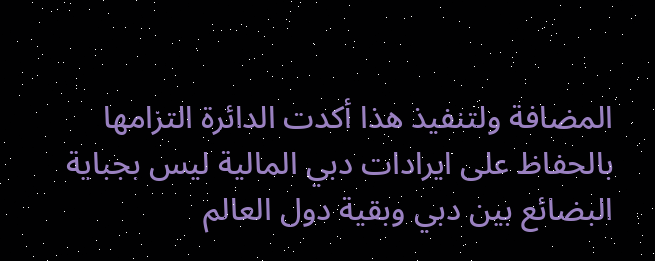المضافة ولتنفيذ هذا أكدت الدائرة التزامها بالحفاظ على ايرادات دبي المالية ليس بجباية البضائع بين دبي وبقية دول العالم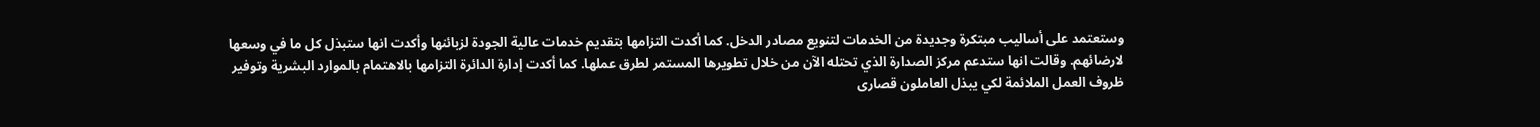وستعتمد على أساليب مبتكرة وجديدة من الخدمات لتنويع مصادر الدخل. كما أكدت التزامها بتقديم خدمات عالية الجودة لزبائنها وأكدت انها ستبذل كل ما في وسعها لارضائهم. وقالت انها ستدعم مركز الصدارة الذي تحتله الآن من خلال تطويرها المستمر لطرق عملها. كما أكدت إدارة الدائرة التزامها بالاهتمام بالموارد البشرية وتوفير ظروف العمل الملائمة لكي يبذل العاملون قصارى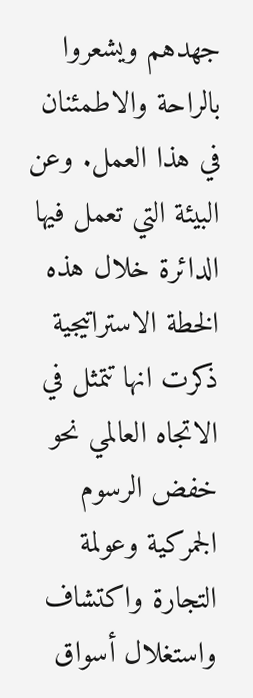جهدهم ويشعروا بالراحة والاطمئنان في هذا العمل. وعن البيئة التي تعمل فيها الدائرة خلال هذه الخطة الاستراتيجية ذكرت انها تتمثل في الاتجاه العالمي نحو خفض الرسوم الجمركية وعولمة التجارة واكتشاف واستغلال أسواق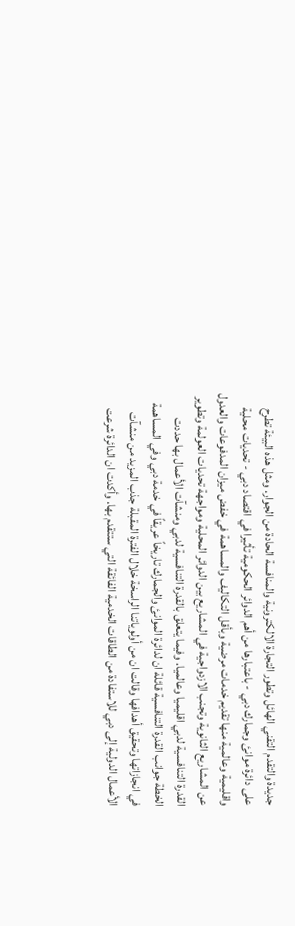جديدة والتقدم التقني الهائل وتطور التجارة الالكترونية والمنافسة الحادة من الجوار. ومثل هذه البيئة تطرح على دائرة موانئ وجمارك دبي - باعتبارها من أهم الدوائر الحكومية تأثيرا في اقتصاد دبي - تحديات محلية واقليمية وعالمية منها تقديم خدمات مرضية وبأقل التكاليف والمساهمة في خفض ميزان المدفوعات والعدول عن المشاريع الثانوية وتجنب الازدواجية في المشاريع بين الدوائر المحلية ومواجهة تحديات العولمة وتطوير القدرة التنافسية لدبي اقليميا وعالميا. وفيما يتعلق بالقدرة التنافسية لدبي ومنشآت الأعمال بها حددت الخطة جوانب القدرة التنافسية قائلة ان لدائرة الموانئ والجمارك تاريخاً عريقاً في خدمة دبي وفي المساهمة في انجازاتها وتحقيق أهدافها وقالت ان من أولوياتنا الراسخة خلال الفترة المقبلة جذب المزيد من منشآت الأعمال الدولية إلى دبي للاستفادة من الطاقات الخدمية الفائقة التي ستتقدم بها. وأكدت ان الدائرة شرعت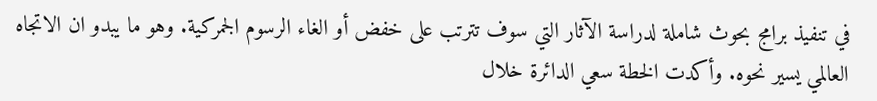في تنفيذ برامج بحوث شاملة لدراسة الآثار التي سوف تترتب على خفض أو الغاء الرسوم الجمركية. وهو ما يبدو ان الاتجاه العالمي يسير نحوه. وأكدت الخطة سعي الدائرة خلال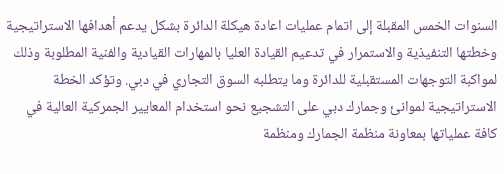السنوات الخمس المقبلة إلى اتمام عمليات اعادة هيكلة الدائرة بشكل يدعم أهدافها الاستراتيجية وخطتها التنفيذية والاستمرار في تدعيم القيادة العليا بالمهارات القيادية والفنية المطلوبة وذلك لمواكبة التوجهات المستقبلية للدائرة وما يتطلبه السوق التجاري في دبي. وتؤكد الخطة الاستراتيجية لموانئ وجمارك دبي على التشجيع نحو استخدام المعايير الجمركية العالية في كافة عملياتها بمعاونة منظمة الجمارك ومنظمة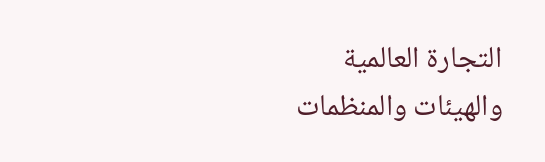التجارة العالمية والهيئات والمنظمات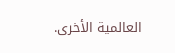العالمية الأخرى.